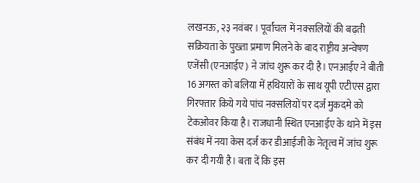लखनऊ, २३ नवंबर। पूर्वांचल में नक्सलियों की बढ़ती सक्रियता के पुख्ता प्रमाण मिलने के बाद राष्ट्रीय अन्वेषण एजेंसी (एनआईए) ने जांच शुरू कर दी है। एनआईए ने बीती 16 अगस्त को बलिया में हथियारों के साथ यूपी एटीएस द्वारा गिरफ्तार किये गये पांच नक्सलियों पर दर्ज मुकदमे को टेकओवर किया है। राजधानी स्थित एनआईए के थाने में इस संबंध में नया केस दर्ज कर डीआईजी के नेतृत्व में जांच शुरू कर दी गयी है। बता दें कि इस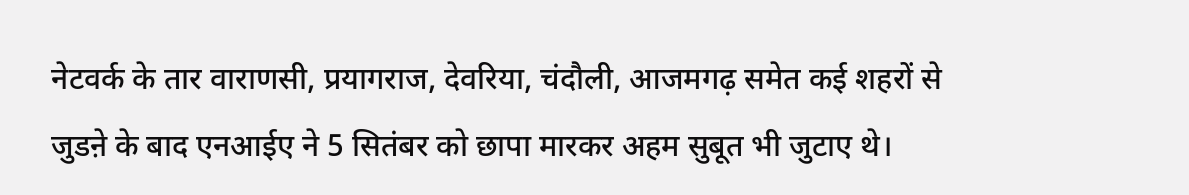नेटवर्क के तार वाराणसी, प्रयागराज, देवरिया, चंदौली, आजमगढ़ समेत कई शहरों से जुडऩे के बाद एनआईए ने 5 सितंबर को छापा मारकर अहम सुबूत भी जुटाए थे।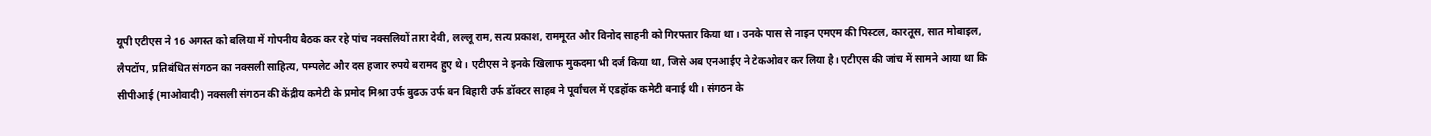यूपी एटीएस ने 16 अगस्त को बलिया में गोपनीय बैठक कर रहे पांच नक्सलियों तारा देवी, लल्लू राम, सत्य प्रकाश, राममूरत और विनोद साहनी को गिरफ्तार किया था। उनके पास से नाइन एमएम की पिस्टल, कारतूस, सात मोबाइल, लैपटॉप, प्रतिबंधित संगठन का नक्सली साहित्य, पम्पलेट और दस हजार रुपये बरामद हुए थे। एटीएस ने इनके खिलाफ मुकदमा भी दर्ज किया था, जिसे अब एनआईए ने टेकओवर कर लिया है। एटीएस की जांच में सामने आया था कि सीपीआई (माओवादी) नक्सली संगठन की केंद्रीय कमेटी के प्रमोद मिश्रा उर्फ बुढऊ उर्फ बन बिहारी उर्फ डॉक्टर साहब ने पूर्वांचल में एडहॉक कमेटी बनाई थी। संगठन के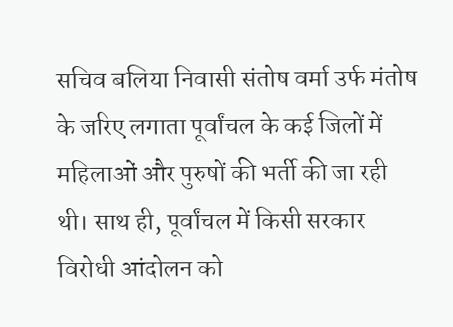सचिव बलिया निवासी संतोष वर्मा उर्फ मंतोष के जरिए लगाता पूर्वांचल के कई जिलों में महिलाओं और पुरुषों की भर्ती की जा रही थी। साथ ही, पूर्वांचल में किसी सरकार विरोधी आंदोलन को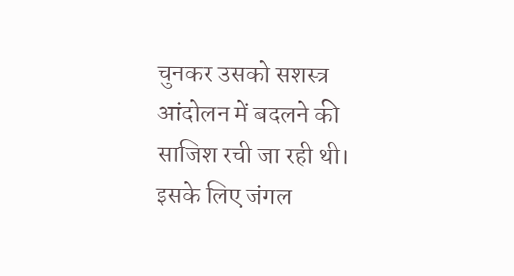चुनकर उसको सशस्त्र आंदोलन में बदलने की साजिश रची जा रही थी। इसके लिए जंगल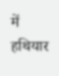में हथियार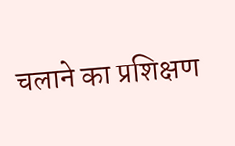चलाने का प्रशिक्षण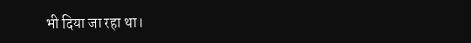भी दिया जा रहा था।